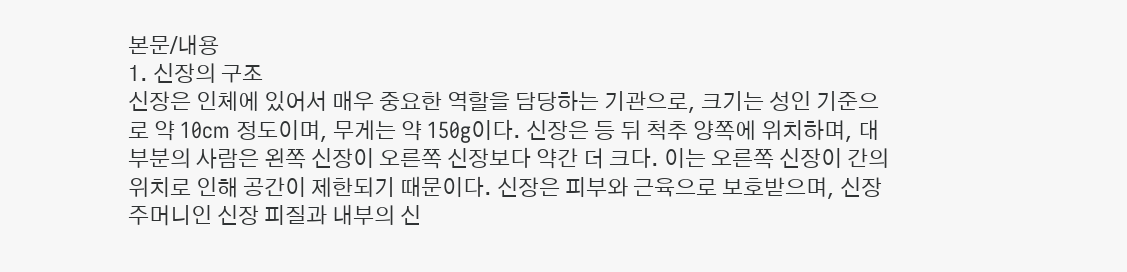본문/내용
1. 신장의 구조
신장은 인체에 있어서 매우 중요한 역할을 담당하는 기관으로, 크기는 성인 기준으로 약 10cm 정도이며, 무게는 약 150g이다. 신장은 등 뒤 척추 양쪽에 위치하며, 대부분의 사람은 왼쪽 신장이 오른쪽 신장보다 약간 더 크다. 이는 오른쪽 신장이 간의 위치로 인해 공간이 제한되기 때문이다. 신장은 피부와 근육으로 보호받으며, 신장 주머니인 신장 피질과 내부의 신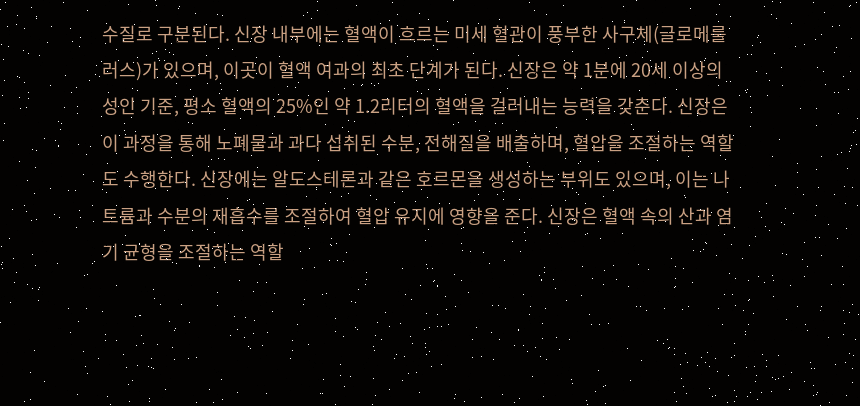수질로 구분된다. 신장 내부에는 혈액이 흐르는 미세 혈관이 풍부한 사구체(글로메룰러스)가 있으며, 이곳이 혈액 여과의 최초 단계가 된다. 신장은 약 1분에 20세 이상의 성인 기준, 평소 혈액의 25%인 약 1.2리터의 혈액을 걸러내는 능력을 갖춘다. 신장은 이 과정을 통해 노폐물과 과다 섭취된 수분, 전해질을 배출하며, 혈압을 조절하는 역할도 수행한다. 신장에는 알도스테론과 같은 호르몬을 생성하는 부위도 있으며, 이는 나트륨과 수분의 재흡수를 조절하여 혈압 유지에 영향을 준다. 신장은 혈액 속의 산과 염기 균형을 조절하는 역할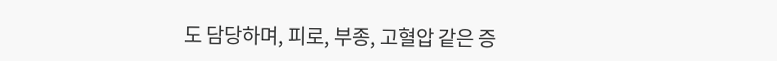도 담당하며, 피로, 부종, 고혈압 같은 증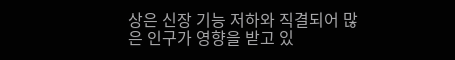상은 신장 기능 저하와 직결되어 많은 인구가 영향을 받고 있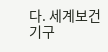다. 세계보건기구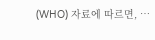(WHO) 자료에 따르면, …